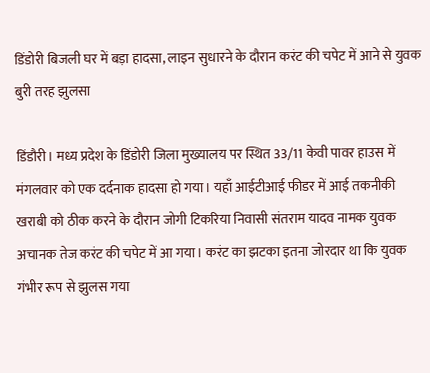डिंडोरी बिजली घर में बड़ा हादसा, लाइन सुधारने के दौरान करंट की चपेट में आने से युवक बुरी तरह झुलसा

डिंडौरी। मध्य प्रदेश के डिंडोरी जिला मुख्यालय पर स्थित 33/11 केवी पावर हाउस में मंगलवार को एक दर्दनाक हादसा हो गया। यहाँ आईटीआई फीडर में आई तकनीकी खराबी को ठीक करने के दौरान जोगी टिकरिया निवासी संतराम यादव नामक युवक अचानक तेज करंट की चपेट में आ गया। करंट का झटका इतना जोरदार था कि युवक गंभीर रूप से झुलस गया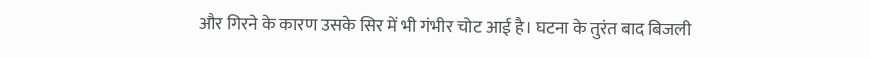और गिरने के कारण उसके सिर में भी गंभीर चोट आई है। घटना के तुरंत बाद बिजली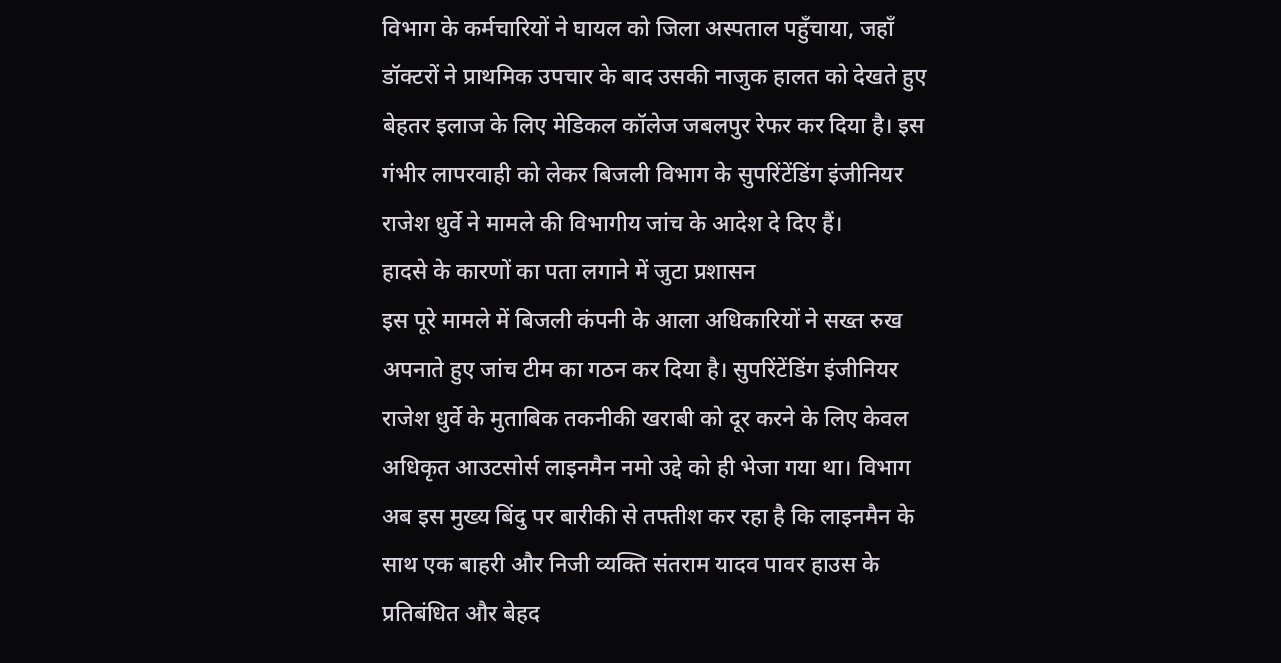विभाग के कर्मचारियों ने घायल को जिला अस्पताल पहुँचाया, जहाँ डॉक्टरों ने प्राथमिक उपचार के बाद उसकी नाजुक हालत को देखते हुए बेहतर इलाज के लिए मेडिकल कॉलेज जबलपुर रेफर कर दिया है। इस गंभीर लापरवाही को लेकर बिजली विभाग के सुपरिंटेंडिंग इंजीनियर राजेश धुर्वे ने मामले की विभागीय जांच के आदेश दे दिए हैं।
हादसे के कारणों का पता लगाने में जुटा प्रशासन
इस पूरे मामले में बिजली कंपनी के आला अधिकारियों ने सख्त रुख अपनाते हुए जांच टीम का गठन कर दिया है। सुपरिंटेंडिंग इंजीनियर राजेश धुर्वे के मुताबिक तकनीकी खराबी को दूर करने के लिए केवल अधिकृत आउटसोर्स लाइनमैन नमो उद्दे को ही भेजा गया था। विभाग अब इस मुख्य बिंदु पर बारीकी से तफ्तीश कर रहा है कि लाइनमैन के साथ एक बाहरी और निजी व्यक्ति संतराम यादव पावर हाउस के प्रतिबंधित और बेहद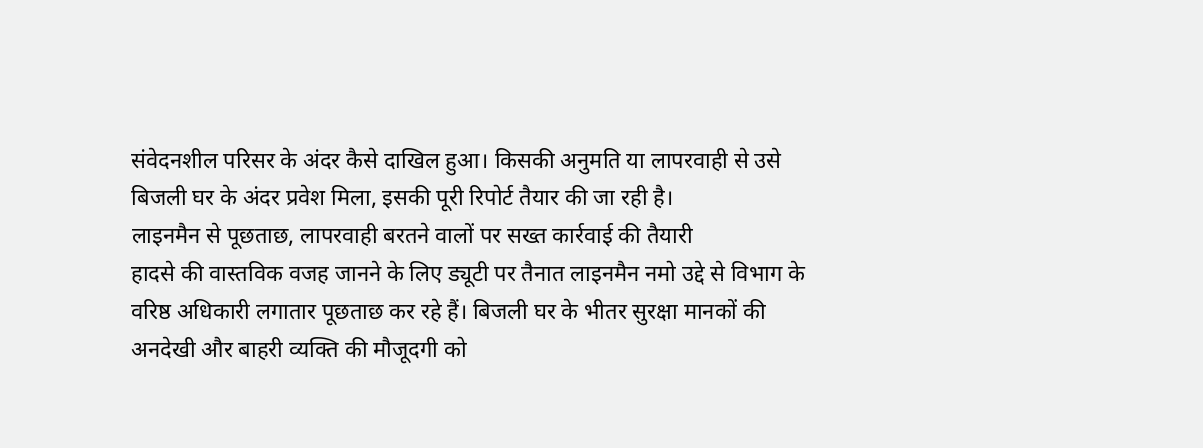संवेदनशील परिसर के अंदर कैसे दाखिल हुआ। किसकी अनुमति या लापरवाही से उसे बिजली घर के अंदर प्रवेश मिला, इसकी पूरी रिपोर्ट तैयार की जा रही है।
लाइनमैन से पूछताछ, लापरवाही बरतने वालों पर सख्त कार्रवाई की तैयारी
हादसे की वास्तविक वजह जानने के लिए ड्यूटी पर तैनात लाइनमैन नमो उद्दे से विभाग के वरिष्ठ अधिकारी लगातार पूछताछ कर रहे हैं। बिजली घर के भीतर सुरक्षा मानकों की अनदेखी और बाहरी व्यक्ति की मौजूदगी को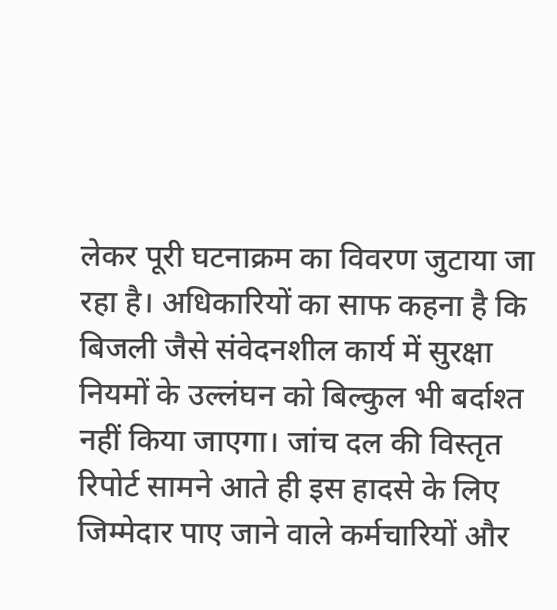लेकर पूरी घटनाक्रम का विवरण जुटाया जा रहा है। अधिकारियों का साफ कहना है कि बिजली जैसे संवेदनशील कार्य में सुरक्षा नियमों के उल्लंघन को बिल्कुल भी बर्दाश्त नहीं किया जाएगा। जांच दल की विस्तृत रिपोर्ट सामने आते ही इस हादसे के लिए जिम्मेदार पाए जाने वाले कर्मचारियों और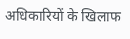अधिकारियों के खिलाफ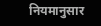नियमानुसार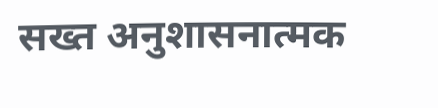सख्त अनुशासनात्मक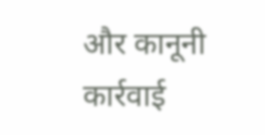और कानूनी कार्रवाई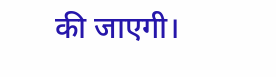की जाएगी।